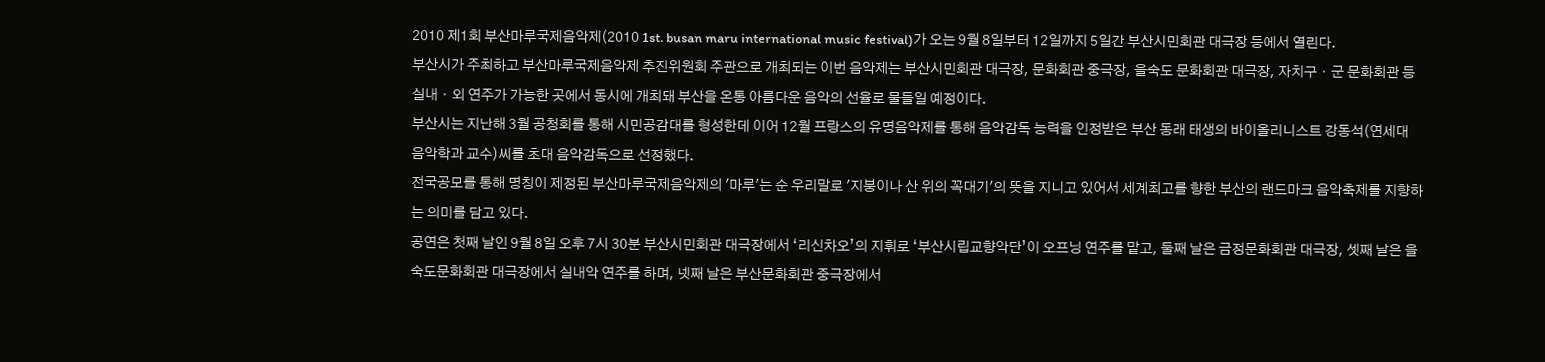2010 제1회 부산마루국제음악제(2010 1st. busan maru international music festival)가 오는 9월 8일부터 12일까지 5일간 부산시민회관 대극장 등에서 열린다.
부산시가 주최하고 부산마루국제음악제 추진위원회 주관으로 개최되는 이번 음악제는 부산시민회관 대극장, 문화회관 중극장, 을숙도 문화회관 대극장, 자치구・군 문화회관 등 실내・외 연주가 가능한 곳에서 동시에 개최돼 부산을 온통 아름다운 음악의 선율로 물들일 예정이다.
부산시는 지난해 3월 공청회를 통해 시민공감대를 형성한데 이어 12월 프랑스의 유명음악제를 통해 음악감독 능력을 인정받은 부산 동래 태생의 바이올리니스트 강동석(연세대 음악학과 교수)씨를 초대 음악감독으로 선정했다.
전국공모를 통해 명칭이 제정된 부산마루국제음악제의 '마루'는 순 우리말로 '지붕이나 산 위의 꼭대기'의 뜻을 지니고 있어서 세계최고를 향한 부산의 랜드마크 음악축제를 지향하는 의미를 담고 있다.
공연은 첫째 날인 9월 8일 오후 7시 30분 부산시민회관 대극장에서 ‘리신차오’의 지휘로 ‘부산시립교향악단’이 오프닝 연주를 맡고, 둘째 날은 금정문화회관 대극장, 셋째 날은 을숙도문화회관 대극장에서 실내악 연주를 하며, 넷째 날은 부산문화회관 중극장에서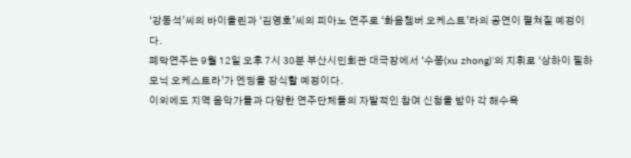‘강동석’씨의 바이올린과 ‘김영호’씨의 피아노 연주로 ‘화음쳄버 오케스트’라의 공연이 펼쳐질 예정이다.
폐막연주는 9월 12일 오후 7시 30분 부산시민회관 대극장에서 ‘수쫑(xu zhong)’의 지휘로 ‘상하이 필하모닉 오케스트라’가 엔딩을 장식할 예정이다.
이외에도 지역 음악가들과 다양한 연주단체들의 자발적인 참여 신청을 받아 각 해수욕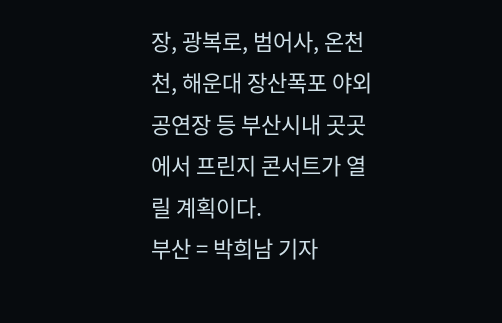장, 광복로, 범어사, 온천천, 해운대 장산폭포 야외공연장 등 부산시내 곳곳에서 프린지 콘서트가 열릴 계획이다.
부산 = 박희남 기자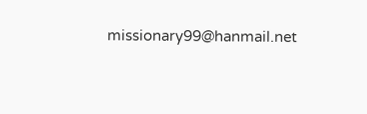missionary99@hanmail.net